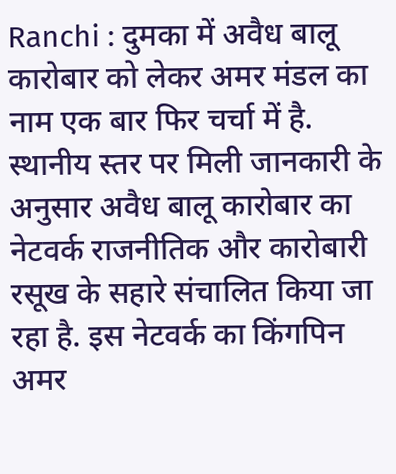Ranchi : दुमका में अवैध बालू कारोबार को लेकर अमर मंडल का नाम एक बार फिर चर्चा में है. स्थानीय स्तर पर मिली जानकारी के अनुसार अवैध बालू कारोबार का नेटवर्क राजनीतिक और कारोबारी रसूख के सहारे संचालित किया जा रहा है. इस नेटवर्क का किंगपिन अमर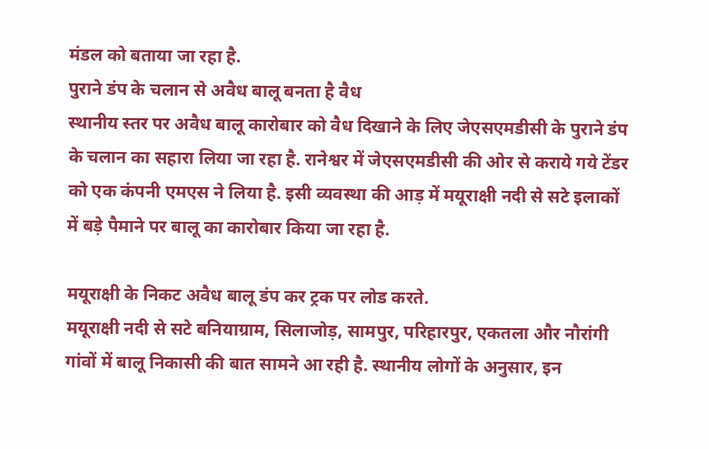मंडल को बताया जा रहा है.
पुराने डंप के चलान से अवैध बालू बनता है वैध
स्थानीय स्तर पर अवैध बालू कारोबार को वैध दिखाने के लिए जेएसएमडीसी के पुराने डंप के चलान का सहारा लिया जा रहा है. रानेश्वर में जेएसएमडीसी की ओर से कराये गये टेंडर को एक कंपनी एमएस ने लिया है. इसी व्यवस्था की आड़ में मयूराक्षी नदी से सटे इलाकों में बड़े पैमाने पर बालू का कारोबार किया जा रहा है.

मयूराक्षी के निकट अवैध बालू डंप कर ट्रक पर लोड करते.
मयूराक्षी नदी से सटे बनियाग्राम, सिलाजोड़, सामपुर, परिहारपुर, एकतला और नौरांगी गांवों में बालू निकासी की बात सामने आ रही है. स्थानीय लोगों के अनुसार, इन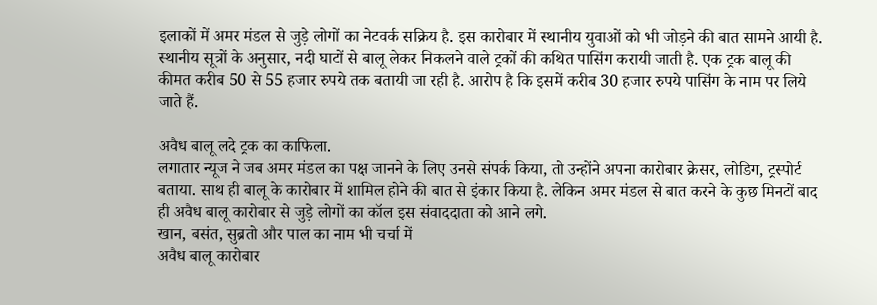इलाकों में अमर मंडल से जुड़े लोगों का नेटवर्क सक्रिय है. इस कारोबार में स्थानीय युवाओं को भी जोड़ने की बात सामने आयी है.
स्थानीय सूत्रों के अनुसार, नदी घाटों से बालू लेकर निकलने वाले ट्रकों की कथित पासिंग करायी जाती है. एक ट्रक बालू की कीमत करीब 50 से 55 हजार रुपये तक बतायी जा रही है. आरोप है कि इसमें करीब 30 हजार रुपये पासिंग के नाम पर लिये जाते हैं.

अवैध बालू लदे ट्रक का काफिला.
लगातार न्यूज ने जब अमर मंडल का पक्ष जानने के लिए उनसे संपर्क किया, तो उन्होंने अपना कारोबार क्रेसर, लोडिग, ट्रस्पोर्ट बताया. साथ ही बालू के कारोबार में शामिल होने की बात से इंकार किया है. लेकिन अमर मंडल से बात करने के कुछ मिनटों बाद ही अवैध बालू कारोबार से जुड़े लोगों का कॉल इस संवाददाता को आने लगे.
खान, बसंत, सुब्रतो और पाल का नाम भी चर्चा में
अवैध बालू कारोबार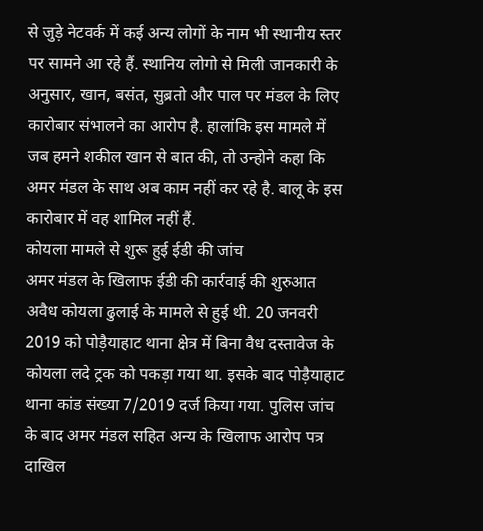से जुड़े नेटवर्क में कई अन्य लोगों के नाम भी स्थानीय स्तर पर सामने आ रहे हैं. स्थानिय लोगो से मिली जानकारी के अनुसार, खान, बसंत, सुब्रतो और पाल पर मंडल के लिए कारोबार संभालने का आरोप है. हालांकि इस मामले में जब हमने शकील खान से बात की, तो उन्होने कहा कि अमर मंडल के साथ अब काम नहीं कर रहे है. बालू के इस कारोबार में वह शामिल नहीं हैं.
कोयला मामले से शुरू हुई ईडी की जांच
अमर मंडल के खिलाफ ईडी की कार्रवाई की शुरुआत अवैध कोयला ढुलाई के मामले से हुई थी. 20 जनवरी 2019 को पोड़ैयाहाट थाना क्षेत्र में बिना वैध दस्तावेज के कोयला लदे ट्रक को पकड़ा गया था. इसके बाद पोड़ैयाहाट थाना कांड संख्या 7/2019 दर्ज किया गया. पुलिस जांच के बाद अमर मंडल सहित अन्य के खिलाफ आरोप पत्र दाखिल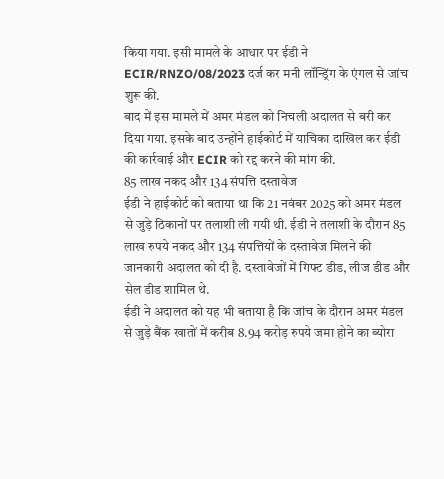किया गया. इसी मामले के आधार पर ईडी ने ECIR/RNZO/08/2023 दर्ज कर मनी लॉन्ड्रिंग के एंगल से जांच शुरू की.
बाद में इस मामले में अमर मंडल को निचली अदालत से बरी कर दिया गया. इसके बाद उन्होंने हाईकोर्ट में याचिका दाखिल कर ईडी की कार्रवाई और ECIR को रद्द करने की मांग की.
85 लाख नकद और 134 संपत्ति दस्तावेज
ईडी ने हाईकोर्ट को बताया था कि 21 नवंबर 2025 को अमर मंडल से जुड़े ठिकानों पर तलाशी ली गयी थी. ईडी ने तलाशी के दौरान 85 लाख रुपये नकद और 134 संपत्तियों के दस्तावेज मिलने की जानकारी अदालत को दी है. दस्तावेजों में गिफ्ट डीड, लीज डीड और सेल डीड शामिल थे.
ईडी ने अदालत को यह भी बताया है कि जांच के दौरान अमर मंडल से जुड़े बैंक खातों में करीब 8.94 करोड़ रुपये जमा होने का ब्योरा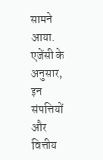सामने आया. एजेंसी के अनुसार, इन संपत्तियों और वित्तीय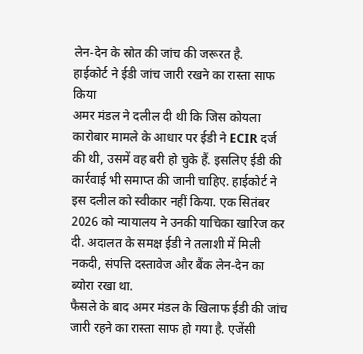लेन-देन के स्रोत की जांच की जरूरत है.
हाईकोर्ट ने ईडी जांच जारी रखने का रास्ता साफ किया
अमर मंडल ने दलील दी थी कि जिस कोयला कारोबार मामले के आधार पर ईडी ने ECIR दर्ज की थी, उसमें वह बरी हो चुके हैं. इसलिए ईडी की कार्रवाई भी समाप्त की जानी चाहिए. हाईकोर्ट ने इस दलील को स्वीकार नहीं किया. एक सितंबर 2026 को न्यायालय ने उनकी याचिका खारिज कर दी. अदालत के समक्ष ईडी ने तलाशी में मिली नकदी, संपत्ति दस्तावेज और बैंक लेन-देन का ब्योरा रखा था.
फैसले के बाद अमर मंडल के खिलाफ ईडी की जांच जारी रहने का रास्ता साफ हो गया है. एजेंसी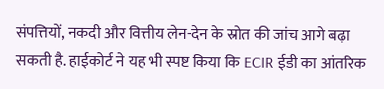संपत्तियों, नकदी और वित्तीय लेन-देन के स्रोत की जांच आगे बढ़ा सकती है. हाईकोर्ट ने यह भी स्पष्ट किया कि ECIR ईडी का आंतरिक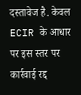दस्तावेज है. केवल ECIR के आधार पर इस स्तर पर कार्रवाई रद्द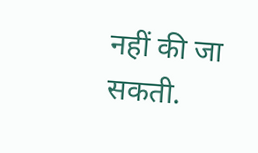नहीं की जा सकती.